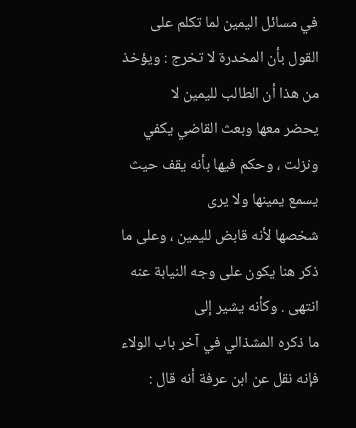في مسائل اليمين لما تكلم على القول بأن المخدرة لا تخرج : ويؤخذ من هذا أن الطالب لليمين لا
يحضر معها وبعث القاضي يكفي ونزلت ، وحكم فيها بأنه يقف حيث يسمع يمينها ولا يرى
شخصها لأنه قابض لليمين ، وعلى ما ذكر هنا يكون على وجه النيابة عنه انتهى . وكأنه يشير إلى
ما ذكره المشذالي في آخر باب الولاء فإنه نقل عن ابن عرفة أنه قال :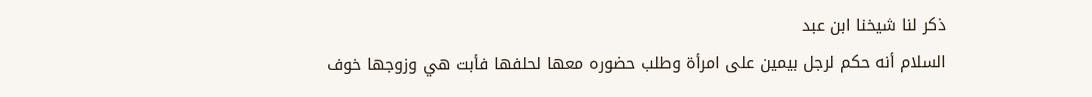ذكر لنا شيخنا ابن عبد
السلام أنه حكم لرجل بيمين على امرأة وطلب حضوره معها لحلفها فأبت هي وزوجها خوف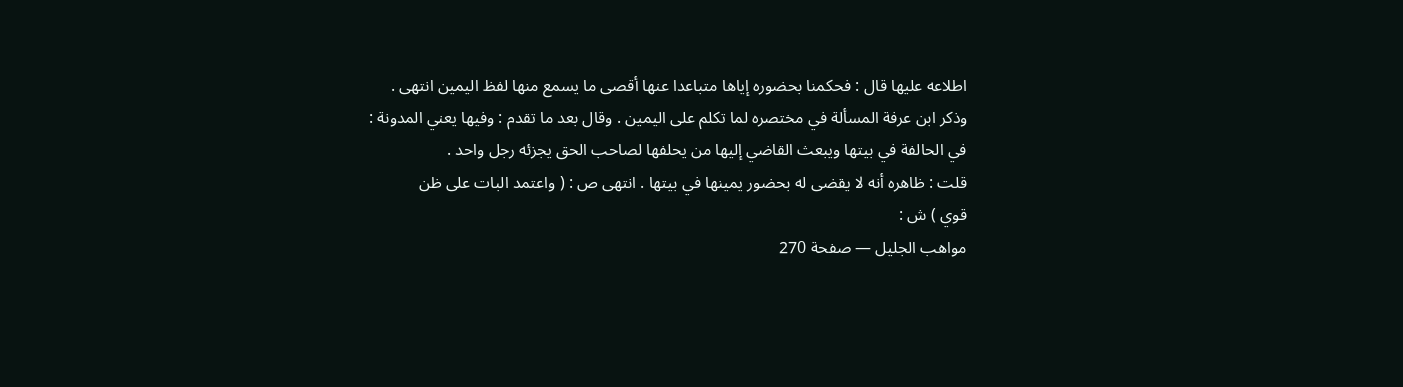اطلاعه عليها قال : فحكمنا بحضوره إياها متباعدا عنها أقصى ما يسمع منها لفظ اليمين انتهى .
وذكر ابن عرفة المسألة في مختصره لما تكلم على اليمين . وقال بعد ما تقدم : وفيها يعني المدونة :
في الحالفة في بيتها ويبعث القاضي إليها من يحلفها لصاحب الحق يجزئه رجل واحد .
قلت : ظاهره أنه لا يقضى له بحضور يمينها في بيتها . انتهى ص : ( واعتمد البات على ظن
قوي ) ش :
مواهب الجليل — صفحة 270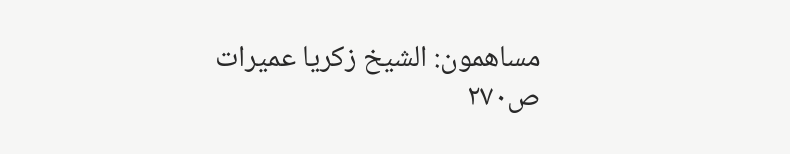مساهمون: الشيخ زكريا عميرات
ص٢٧٠